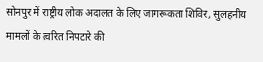सोनपुर में राष्ट्रीय लोक अदालत के लिए जागरूकता शिविर, सुलहनीय मामलों के त्वरित निपटारे की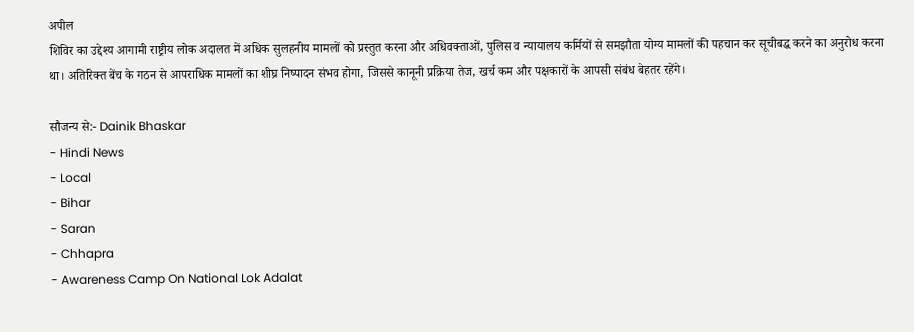अपील
शिविर का उद्देश्य आगामी राष्ट्रीय लोक अदालत में अधिक सुलहनीय मामलों को प्रस्तुत करना और अधिवक्ताओं, पुलिस व न्यायालय कर्मियों से समझौता योग्य मामलों की पहचान कर सूचीबद्ध करने का अनुरोध करना था। अतिरिक्त बेंच के गठन से आपराधिक मामलों का शीघ्र निष्पादन संभव होगा, जिससे कानूनी प्रक्रिया तेज, खर्च कम और पक्षकारों के आपसी संबंध बेहतर रहेंगे।

सौजन्य से:- Dainik Bhaskar
- Hindi News
- Local
- Bihar
- Saran
- Chhapra
- Awareness Camp On National Lok Adalat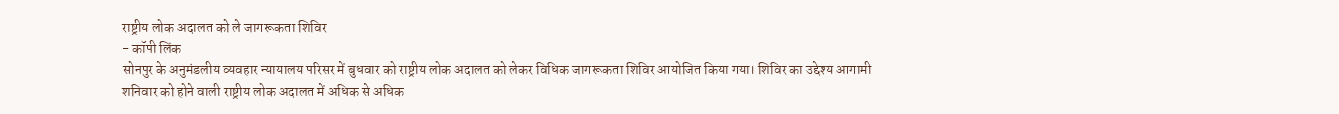राष्ट्रीय लोक अदालत को ले जागरूकता शिविर
- कॉपी लिंक
सोनपुर के अनुमंडलीय व्यवहार न्यायालय परिसर में बुधवार को राष्ट्रीय लोक अदालत को लेकर विधिक जागरूकता शिविर आयोजित किया गया। शिविर का उद्देश्य आगामी शनिवार को होने वाली राष्ट्रीय लोक अदालत में अधिक से अधिक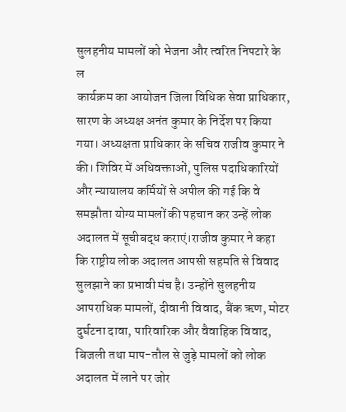सुलहनीय मामलों को भेजना और त्वरित निपटारे के ल
कार्यक्रम का आयोजन जिला विधिक सेवा प्राधिकार, सारण के अध्यक्ष अनंत कुमार के निर्देश पर किया गया। अध्यक्षता प्राधिकार के सचिव राजीव कुमार ने की। शिविर में अधिवक्ताओं, पुलिस पदाधिकारियों और न्यायालय कर्मियों से अपील की गई कि वे समझौता योग्य मामलों की पहचान कर उन्हें लोक अदालत में सूचीबद्ध कराएं।राजीव कुमार ने कहा कि राष्ट्रीय लोक अदालत आपसी सहमति से विवाद सुलझाने का प्रभावी मंच है। उन्होंने सुलहनीय आपराधिक मामलों, दीवानी विवाद, बैंक ऋण, मोटर दुर्घटना दावा, पारिवारिक और वैवाहिक विवाद, बिजली तथा माप-तौल से जुड़े मामलों को लोक अदालत में लाने पर जोर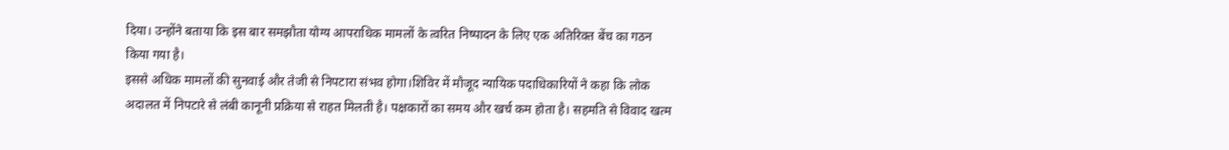दिया। उन्होंने बताया कि इस बार समझौता योग्य आपराधिक मामलों के त्वरित निष्पादन के लिए एक अतिरिक्त बेंच का गठन किया गया है।
इससे अधिक मामलों की सुनवाई और तेजी से निपटारा संभव होगा।शिविर में मौजूद न्यायिक पदाधिकारियों ने कहा कि लोक अदालत में निपटारे से लंबी कानूनी प्रक्रिया से राहत मिलती है। पक्षकारों का समय और खर्च कम होता है। सहमति से विवाद खत्म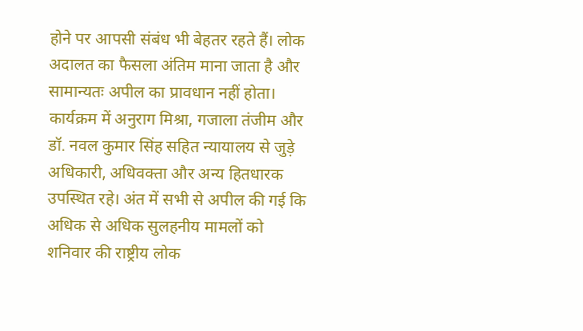होने पर आपसी संबंध भी बेहतर रहते हैं। लोक अदालत का फैसला अंतिम माना जाता है और सामान्यतः अपील का प्रावधान नहीं होता।
कार्यक्रम में अनुराग मिश्रा, गजाला तंजीम और डॉ. नवल कुमार सिंह सहित न्यायालय से जुड़े अधिकारी, अधिवक्ता और अन्य हितधारक उपस्थित रहे। अंत में सभी से अपील की गई कि अधिक से अधिक सुलहनीय मामलों को शनिवार की राष्ट्रीय लोक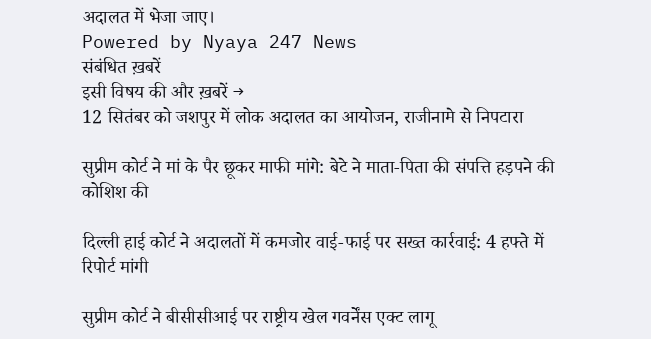अदालत में भेजा जाए।
Powered by Nyaya 247 News
संबंधित ख़बरें
इसी विषय की और ख़बरें →
12 सितंबर को जशपुर में लोक अदालत का आयोजन, राजीनामे से निपटारा

सुप्रीम कोर्ट ने मां के पैर छूकर माफी मांगे: बेटे ने माता‑पिता की संपत्ति हड़पने की कोशिश की

दिल्ली हाई कोर्ट ने अदालतों में कमजोर वाई‑फाई पर सख्त कार्रवाई: 4 हफ्ते में रिपोर्ट मांगी

सुप्रीम कोर्ट ने बीसीसीआई पर राष्ट्रीय खेल गवर्नेंस एक्ट लागू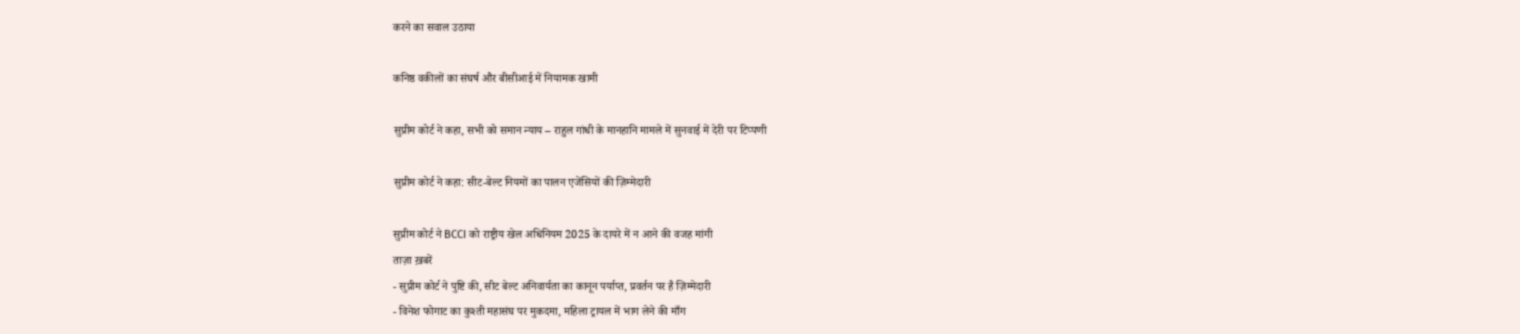करने का सवाल उठाया

कनिष्ठ वकीलों का संघर्ष और बीसीआई में नियामक खामी

सुप्रीम कोर्ट ने कहा, सभी को समान न्याय – राहुल गांधी के मानहानि मामले में सुनवाई में देरी पर टिप्पणी

सुप्रीम कोर्ट ने कहा: सीट‑बेल्ट नियमों का पालन एजेंसियों की ज़िम्मेदारी

सुप्रीम कोर्ट ने BCCI को राष्ट्रीय खेल अधिनियम 2025 के दायरे में न आने की वजह मांगी
ताज़ा ख़बरें
- सुप्रीम कोर्ट ने पुष्टि की, सीट बेल्ट अनिवार्यता का कानून पर्याप्त, प्रवर्तन पर है ज़िम्मेदारी
- विनेश फोगाट का कुश्ती महासंघ पर मुकदमा, महिला ट्रायल में भाग लेने की माँग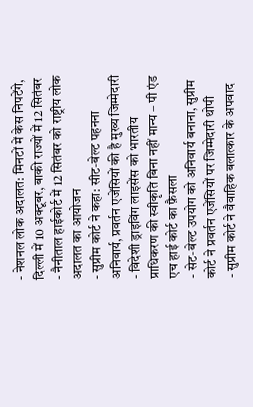- नेशनल लोक अदालत: मिनटों में केस निपटेंगे, दिल्ली में 10 अक्टूबर, बाकी राज्यों में 12 सितंबर
- नैनीताल हाईकोर्ट में 12 सितंबर को राष्ट्रीय लोक अदालत का आयोजन
- सुप्रीम कोर्ट ने कहा: सीट‑बेल्ट पहनना अनिवार्य, प्रवर्तन एजेंसियों की है मुख्य जिम्मेदारी
- विदेशी ड्राइविंग लाइसेंस को भारतीय प्राधिकरण की स्वीकृति बिना नहीं मान्य – पी एंड एच हाई कोर्ट का फ़ैसला
- सेट‑बेल्ट उपयोग को अनिवार्य बनाना, सुप्रीम कोर्ट ने प्रवर्तन एजेंसियों पर जिम्मेदारी थोपी
- सुप्रीम कोर्ट ने वैवाहिक बलात्कार के अपवाद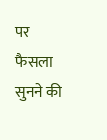पर फैसला सुनने की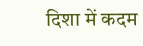दिशा में कदम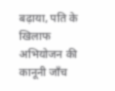बढ़ाया, पति के खिलाफ अभियोजन की कानूनी जाँच